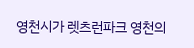영천시가 렛츠런파크 영천의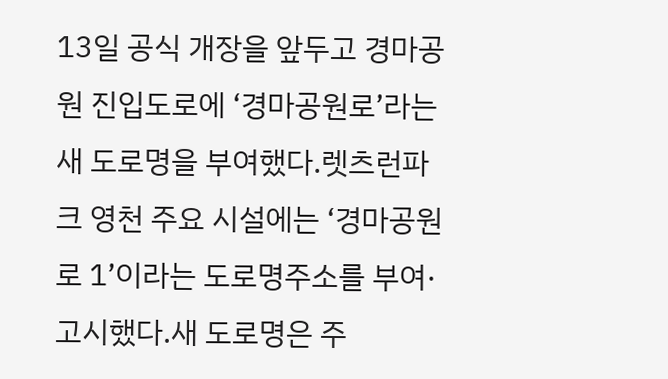13일 공식 개장을 앞두고 경마공원 진입도로에 ‘경마공원로’라는 새 도로명을 부여했다.렛츠런파크 영천 주요 시설에는 ‘경마공원로 1’이라는 도로명주소를 부여·고시했다.새 도로명은 주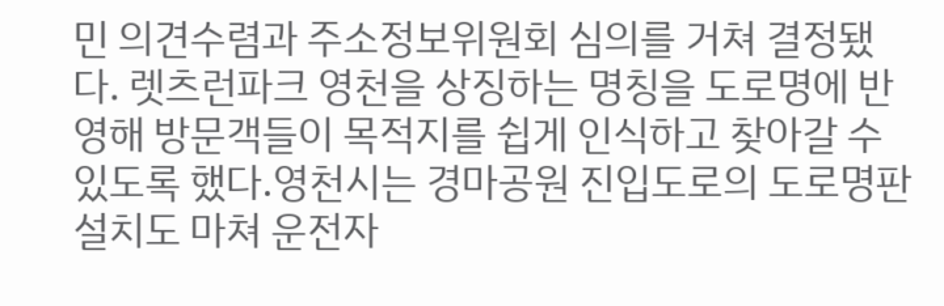민 의견수렴과 주소정보위원회 심의를 거쳐 결정됐다. 렛츠런파크 영천을 상징하는 명칭을 도로명에 반영해 방문객들이 목적지를 쉽게 인식하고 찾아갈 수 있도록 했다.영천시는 경마공원 진입도로의 도로명판 설치도 마쳐 운전자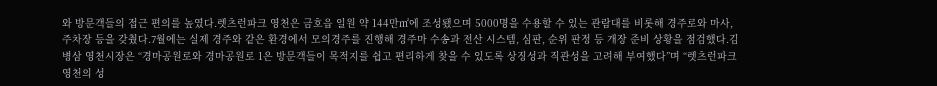와 방문객들의 접근 편의를 높였다.렛츠런파크 영천은 금호읍 일원 약 144만㎡에 조성됐으며 5000명을 수용할 수 있는 관람대를 비롯해 경주로와 마사, 주차장 등을 갖췄다.7월에는 실제 경주와 같은 환경에서 모의경주를 진행해 경주마 수송과 전산 시스템, 심판, 순위 판정 등 개장 준비 상황을 점검했다.김병삼 영천시장은 “경마공원로와 경마공원로 1은 방문객들이 목적지를 쉽고 편리하게 찾을 수 있도록 상징성과 직관성을 고려해 부여했다”며 “렛츠런파크 영천의 성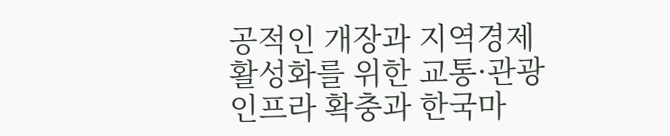공적인 개장과 지역경제 활성화를 위한 교통·관광 인프라 확충과 한국마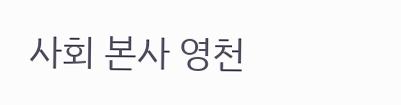사회 본사 영천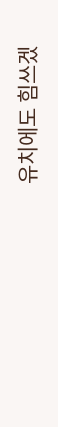유치에도 힘쓰겠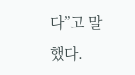다”고 말했다.